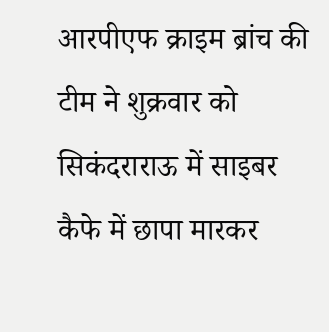आरपीएफ क्राइम ब्रांच की टीम ने शुक्रवार को सिकंदराराऊ में साइबर कैफे में छापा मारकर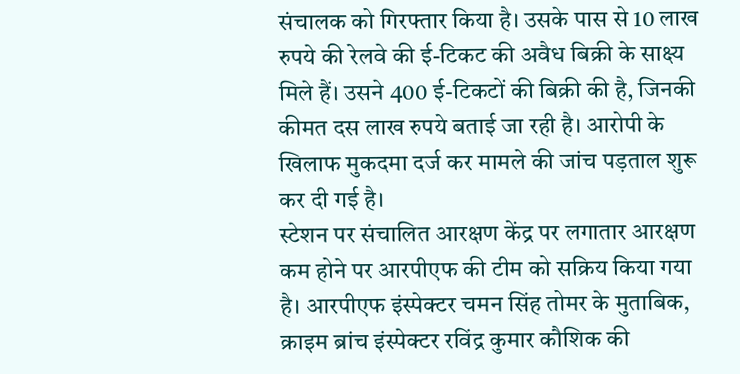संचालक को गिरफ्तार किया है। उसके पास से 10 लाख रुपये की रेलवे की ई-टिकट की अवैध बिक्री के साक्ष्य मिले हैं। उसने 400 ई-टिकटों की बिक्री की है, जिनकी कीमत दस लाख रुपये बताई जा रही है। आरोपी के खिलाफ मुकदमा दर्ज कर मामले की जांच पड़ताल शुरू कर दी गई है।
स्टेशन पर संचालित आरक्षण केंद्र पर लगातार आरक्षण कम होने पर आरपीएफ की टीम को सक्रिय किया गया है। आरपीएफ इंस्पेक्टर चमन सिंह तोमर के मुताबिक, क्राइम ब्रांच इंस्पेक्टर रविंद्र कुमार कौशिक की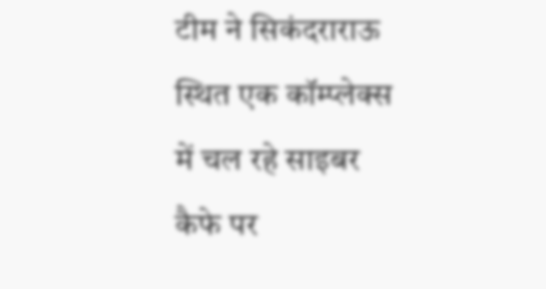टीम ने सिकंदराराऊ स्थित एक कॉम्प्लेक्स में चल रहे साइबर कैफे पर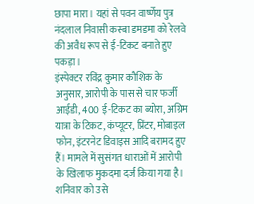छापा मारा। यहां से पवन वार्ष्णेय पुत्र नंदलाल निवासी कस्बा डमडमा को रेलवे की अवैध रूप से ई-टिकट बनाते हुए पकड़ा।
इंस्पेक्टर रविंद्र कुमार कौशिक के अनुसार, आरोपी के पास से चार फर्जी आईडी, 400 ई-टिकट का ब्योरा, अग्रिम यात्रा के टिकट, कंप्यूटर, प्रिंटर, मोबाइल फोन, इंटरनेट डिवाइस आदि बरामद हुए हैं। मामले में सुसंगत धाराओं में आरोपी के खिलाफ मुकदमा दर्ज किया गया है। शनिवार को उसे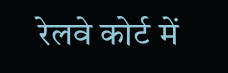रेलवे कोर्ट में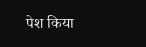पेश किया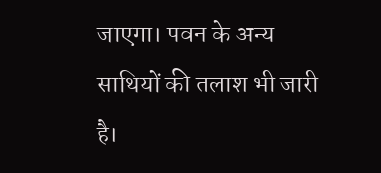जाएगा। पवन के अन्य साथियों की तलाश भी जारी है।